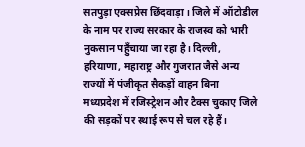सतपुड़ा एक्सप्रेस छिंदवाड़ा। जिले में ऑटोडील के नाम पर राज्य सरकार के राजस्व को भारी नुकसान पहुँचाया जा रहा है। दिल्ली, हरियाणा, महाराष्ट्र और गुजरात जैसे अन्य राज्यों में पंजीकृत सैकड़ों वाहन बिना मध्यप्रदेश में रजिस्ट्रेशन और टैक्स चुकाए जिले की सड़कों पर स्थाई रूप से चल रहे हैं।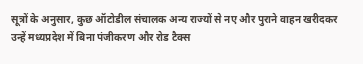सूत्रों के अनुसार, कुछ ऑटोडील संचालक अन्य राज्यों से नए और पुराने वाहन खरीदकर उन्हें मध्यप्रदेश में बिना पंजीकरण और रोड टैक्स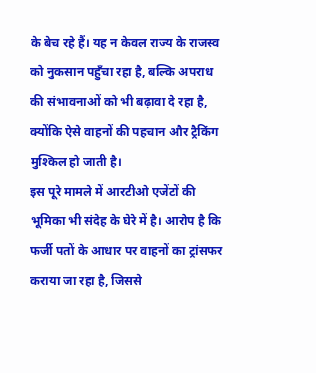के बेच रहे हैं। यह न केवल राज्य के राजस्व को नुकसान पहुँचा रहा है, बल्कि अपराध की संभावनाओं को भी बढ़ावा दे रहा है, क्योंकि ऐसे वाहनों की पहचान और ट्रैकिंग मुश्किल हो जाती है।
इस पूरे मामले में आरटीओ एजेंटों की भूमिका भी संदेह के घेरे में है। आरोप है कि फर्जी पतों के आधार पर वाहनों का ट्रांसफर कराया जा रहा है, जिससे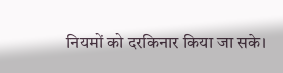नियमों को दरकिनार किया जा सके।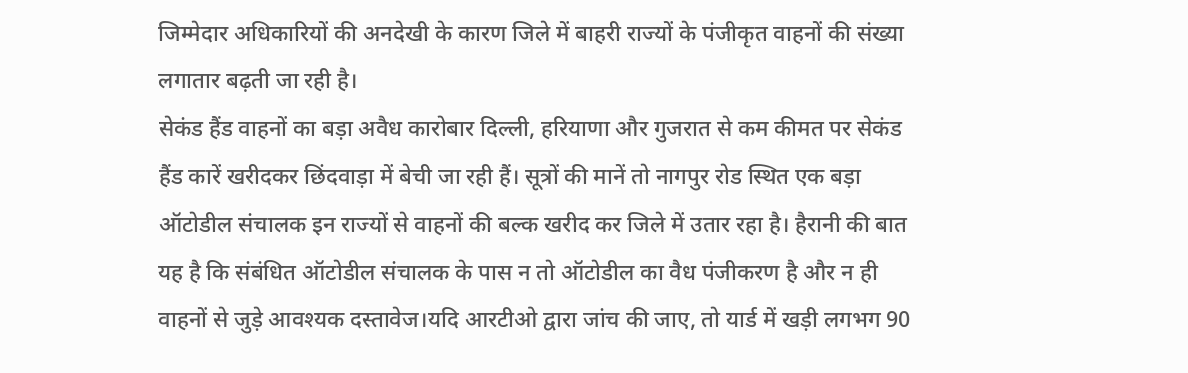जिम्मेदार अधिकारियों की अनदेखी के कारण जिले में बाहरी राज्यों के पंजीकृत वाहनों की संख्या लगातार बढ़ती जा रही है।
सेकंड हैंड वाहनों का बड़ा अवैध कारोबार दिल्ली, हरियाणा और गुजरात से कम कीमत पर सेकंड हैंड कारें खरीदकर छिंदवाड़ा में बेची जा रही हैं। सूत्रों की मानें तो नागपुर रोड स्थित एक बड़ा ऑटोडील संचालक इन राज्यों से वाहनों की बल्क खरीद कर जिले में उतार रहा है। हैरानी की बात यह है कि संबंधित ऑटोडील संचालक के पास न तो ऑटोडील का वैध पंजीकरण है और न ही वाहनों से जुड़े आवश्यक दस्तावेज।यदि आरटीओ द्वारा जांच की जाए, तो यार्ड में खड़ी लगभग 90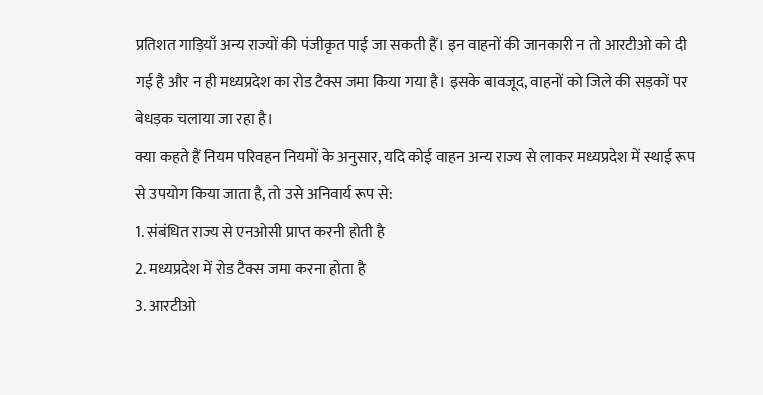प्रतिशत गाड़ियाँ अन्य राज्यों की पंजीकृत पाई जा सकती हैं। इन वाहनों की जानकारी न तो आरटीओ को दी गई है और न ही मध्यप्रदेश का रोड टैक्स जमा किया गया है। इसके बावजूद, वाहनों को जिले की सड़कों पर बेधड़क चलाया जा रहा है।
क्या कहते हैं नियम परिवहन नियमों के अनुसार, यदि कोई वाहन अन्य राज्य से लाकर मध्यप्रदेश में स्थाई रूप से उपयोग किया जाता है, तो उसे अनिवार्य रूप से:
1. संबंधित राज्य से एनओसी प्राप्त करनी होती है
2. मध्यप्रदेश में रोड टैक्स जमा करना होता है
3. आरटीओ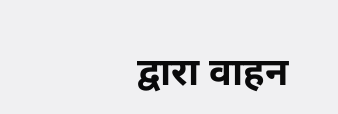द्वारा वाहन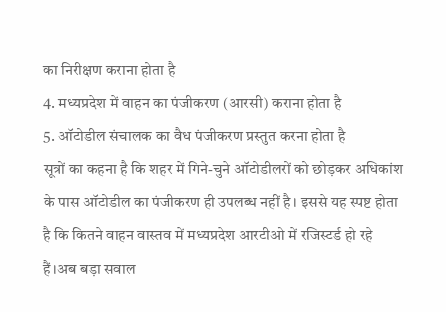का निरीक्षण कराना होता है
4. मध्यप्रदेश में वाहन का पंजीकरण (आरसी) कराना होता है
5. ऑटोडील संचालक का वैध पंजीकरण प्रस्तुत करना होता है
सूत्रों का कहना है कि शहर में गिने-चुने ऑटोडीलरों को छोड़कर अधिकांश के पास ऑटोडील का पंजीकरण ही उपलब्ध नहीं है। इससे यह स्पष्ट होता है कि कितने वाहन वास्तव में मध्यप्रदेश आरटीओ में रजिस्टर्ड हो रहे हैं।अब बड़ा सवाल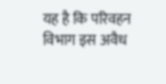यह है कि परिवहन विभाग इस अवैध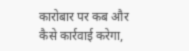कारोबार पर कब और कैसे कार्रवाई करेगा,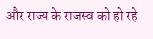और राज्य के राजस्व को हो रहे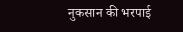नुकसान की भरपाई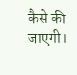कैसे की जाएगी।